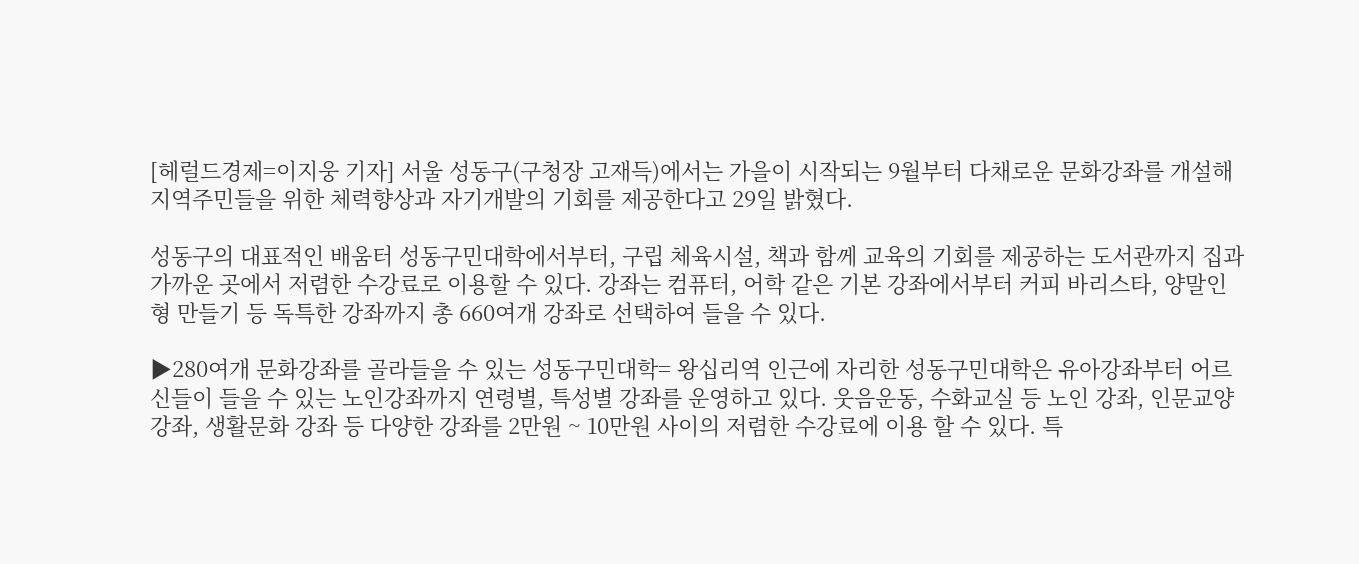[헤럴드경제=이지웅 기자] 서울 성동구(구청장 고재득)에서는 가을이 시작되는 9월부터 다채로운 문화강좌를 개설해 지역주민들을 위한 체력향상과 자기개발의 기회를 제공한다고 29일 밝혔다.

성동구의 대표적인 배움터 성동구민대학에서부터, 구립 체육시설, 책과 함께 교육의 기회를 제공하는 도서관까지 집과 가까운 곳에서 저렴한 수강료로 이용할 수 있다. 강좌는 컴퓨터, 어학 같은 기본 강좌에서부터 커피 바리스타, 양말인형 만들기 등 독특한 강좌까지 총 660여개 강좌로 선택하여 들을 수 있다.

▶280여개 문화강좌를 골라들을 수 있는 성동구민대학= 왕십리역 인근에 자리한 성동구민대학은 유아강좌부터 어르신들이 들을 수 있는 노인강좌까지 연령별, 특성별 강좌를 운영하고 있다. 웃음운동, 수화교실 등 노인 강좌, 인문교양 강좌, 생활문화 강좌 등 다양한 강좌를 2만원 ~ 10만원 사이의 저렴한 수강료에 이용 할 수 있다. 특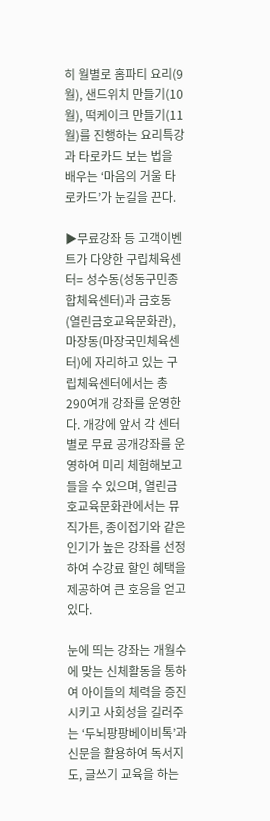히 월별로 홈파티 요리(9월), 샌드위치 만들기(10월), 떡케이크 만들기(11월)를 진행하는 요리특강과 타로카드 보는 법을 배우는 ‘마음의 거울 타로카드’가 눈길을 끈다.

▶무료강좌 등 고객이벤트가 다양한 구립체육센터= 성수동(성동구민종합체육센터)과 금호동(열린금호교육문화관), 마장동(마장국민체육센터)에 자리하고 있는 구립체육센터에서는 총 290여개 강좌를 운영한다. 개강에 앞서 각 센터별로 무료 공개강좌를 운영하여 미리 체험해보고 들을 수 있으며, 열린금호교육문화관에서는 뮤직가튼, 종이접기와 같은 인기가 높은 강좌를 선정하여 수강료 할인 혜택을 제공하여 큰 호응을 얻고 있다.

눈에 띄는 강좌는 개월수에 맞는 신체활동을 통하여 아이들의 체력을 증진시키고 사회성을 길러주는 ‘두뇌팡팡베이비톡’과 신문을 활용하여 독서지도, 글쓰기 교육을 하는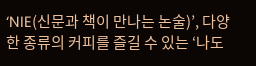‘NIE(신문과 책이 만나는 논술)’, 다양한 종류의 커피를 즐길 수 있는 ‘나도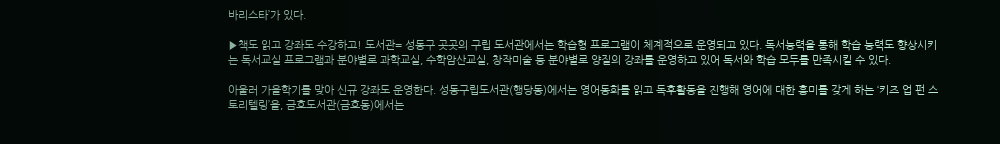바리스타’가 있다.

▶책도 읽고 강좌도 수강하고! 도서관= 성동구 곳곳의 구립 도서관에서는 학습형 프로그램이 체계적으로 운영되고 있다. 독서능력을 통해 학습 능력도 향상시키는 독서교실 프로그램과 분야별로 과학교실, 수학암산교실, 창작미술 등 분야별로 양질의 강좌를 운영하고 있어 독서와 학습 모두를 만족시킬 수 있다.

아울러 가을학기를 맞아 신규 강좌도 운영한다. 성동구립도서관(행당동)에서는 영어동화를 읽고 독후활동을 진행해 영어에 대한 흥미를 갖게 하는 ‘키즈 업 펀 스토리텔링’을, 금호도서관(금호동)에서는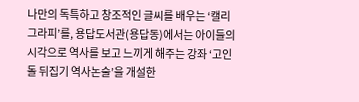나만의 독특하고 창조적인 글씨를 배우는 ‘캘리그라피’를, 용답도서관(용답동)에서는 아이들의 시각으로 역사를 보고 느끼게 해주는 강좌 ‘고인돌 뒤집기 역사논술’을 개설한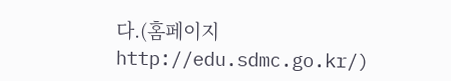다.(홈페이지 http://edu.sdmc.go.kr/)